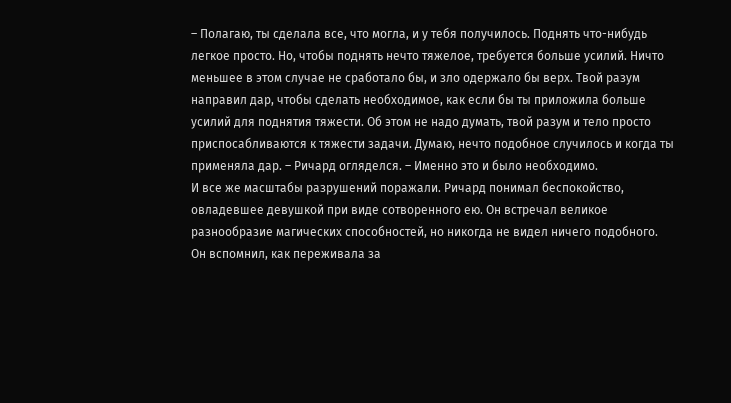– Полагаю, ты сделала все, что могла, и у тебя получилось. Поднять что-нибудь легкое просто. Но, чтобы поднять нечто тяжелое, требуется больше усилий. Ничто меньшее в этом случае не сработало бы, и зло одержало бы верх. Твой разум направил дар, чтобы сделать необходимое, как если бы ты приложила больше усилий для поднятия тяжести. Об этом не надо думать, твой разум и тело просто приспосабливаются к тяжести задачи. Думаю, нечто подобное случилось и когда ты применяла дар. – Ричард огляделся. – Именно это и было необходимо.
И все же масштабы разрушений поражали. Ричард понимал беспокойство, овладевшее девушкой при виде сотворенного ею. Он встречал великое разнообразие магических способностей, но никогда не видел ничего подобного.
Он вспомнил, как переживала за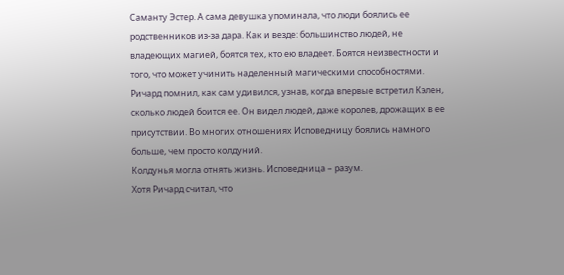Саманту Эстер. А сама девушка упоминала, что люди боялись ее родственников из-за дара. Как и везде: большинство людей, не владеющих магией, боятся тех, кто ею владеет. Боятся неизвестности и того, что может учинить наделенный магическими способностями.
Ричард помнил, как сам удивился, узнав, когда впервые встретил Кэлен, сколько людей боится ее. Он видел людей, даже королев, дрожащих в ее присутствии. Во многих отношениях Исповедницу боялись намного больше, чем просто колдуний.
Колдунья могла отнять жизнь. Исповедница – разум.
Хотя Ричард считал, что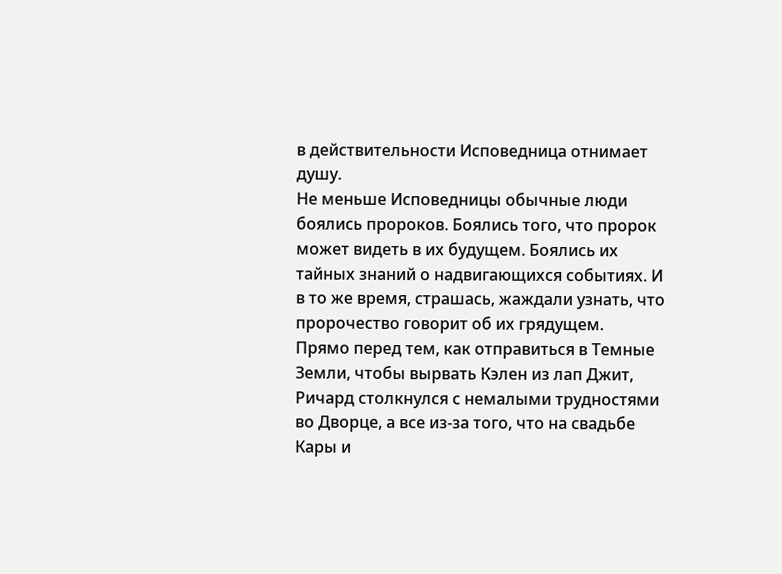в действительности Исповедница отнимает душу.
Не меньше Исповедницы обычные люди боялись пророков. Боялись того, что пророк может видеть в их будущем. Боялись их тайных знаний о надвигающихся событиях. И в то же время, страшась, жаждали узнать, что пророчество говорит об их грядущем.
Прямо перед тем, как отправиться в Темные Земли, чтобы вырвать Кэлен из лап Джит, Ричард столкнулся с немалыми трудностями во Дворце, а все из-за того, что на свадьбе Кары и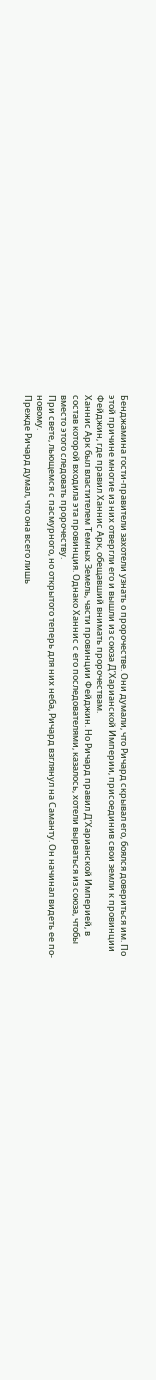Бенджамина гости-правители захотели узнать о пророчестве. Они думали, что Ричард скрывал его, боялся довериться им. По этой причине многие из них отвергли его и вышли из союза Д’Харианской Империи, присоединив свои земли к провинции Фейджин, где правил Ханнис Арк, обещавший внимать пророчествам.
Ханнис Арк был властителем Темных Земель, части провинции Фейджин. Но Ричард правил Д’Харианской Империей, в состав которой входила эта провинция. Однако Ханнис с его последователями, казалось, хотели вырваться из союза, чтобы вместо этого следовать пророчеству.
При свете, льющемся с пасмурного, но открытого теперь для них неба, Ричард взглянул на Саманту. Он начинал видеть ее по-новому.
Прежде Ричард думал, что она всего лишь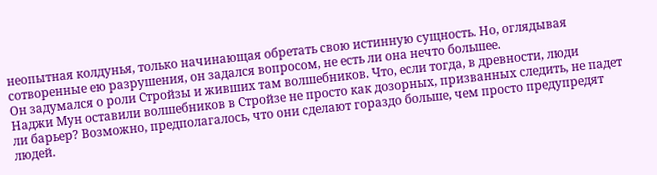неопытная колдунья, только начинающая обретать свою истинную сущность. Но, оглядывая сотворенные ею разрушения, он задался вопросом, не есть ли она нечто большее.
Он задумался о роли Стройзы и живших там волшебников. Что, если тогда, в древности, люди Наджи Мун оставили волшебников в Стройзе не просто как дозорных, призванных следить, не падет ли барьер? Возможно, предполагалось, что они сделают гораздо больше, чем просто предупредят людей.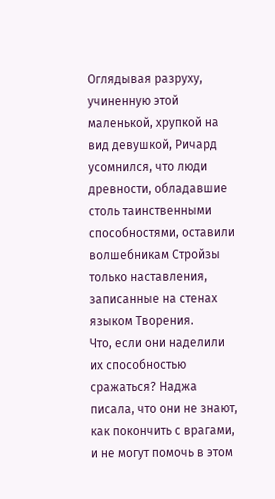Оглядывая разруху, учиненную этой маленькой, хрупкой на вид девушкой, Ричард усомнился, что люди древности, обладавшие столь таинственными способностями, оставили волшебникам Стройзы только наставления, записанные на стенах языком Творения.
Что, если они наделили их способностью сражаться? Наджа писала, что они не знают, как покончить с врагами, и не могут помочь в этом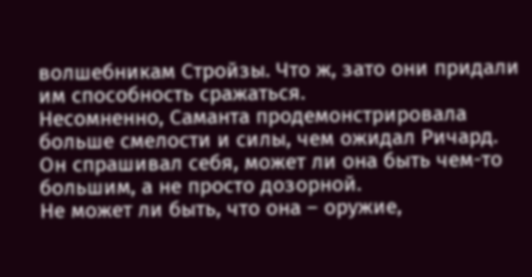волшебникам Стройзы. Что ж, зато они придали им способность сражаться.
Несомненно, Саманта продемонстрировала больше смелости и силы, чем ожидал Ричард.
Он спрашивал себя, может ли она быть чем-то большим, а не просто дозорной.
Не может ли быть, что она – оружие,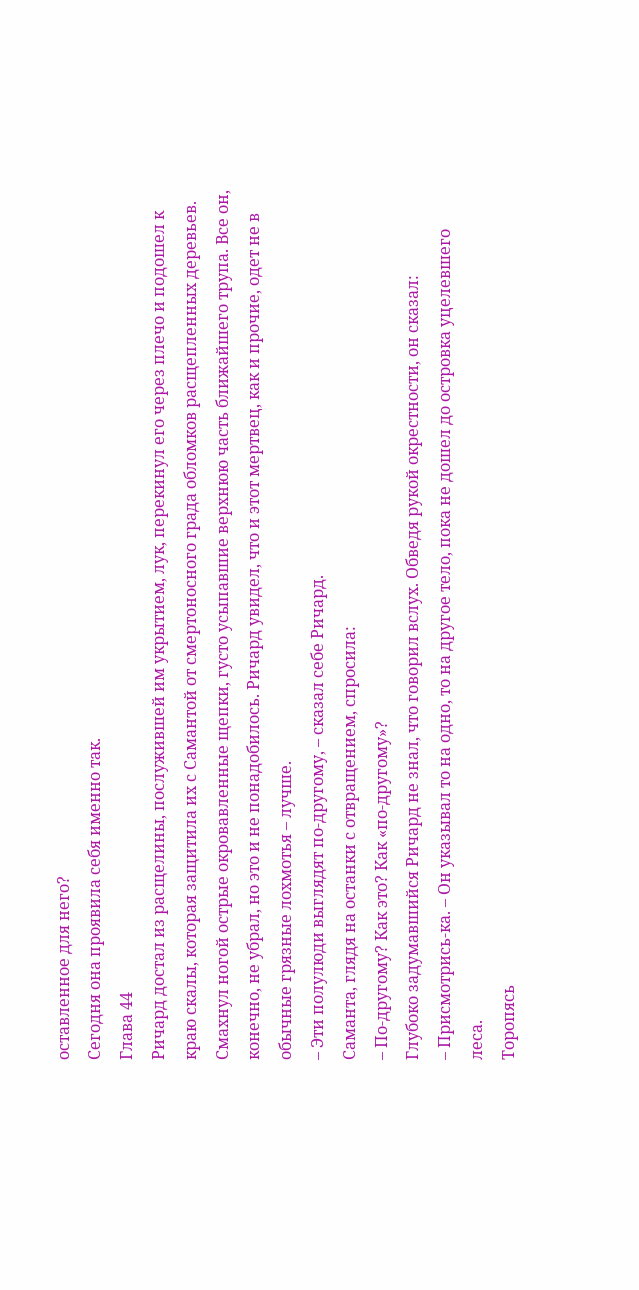оставленное для него?
Сегодня она проявила себя именно так.
Глава 44
Ричард достал из расщелины, послужившей им укрытием, лук, перекинул его через плечо и подошел к краю скалы, которая защитила их с Самантой от смертоносного града обломков расщепленных деревьев. Смахнул ногой острые окровавленные щепки, густо усыпавшие верхнюю часть ближайшего трупа. Все он, конечно, не убрал, но это и не понадобилось. Ричард увидел, что и этот мертвец, как и прочие, одет не в обычные грязные лохмотья – лучше.
– Эти полулюди выглядят по-другому, – сказал себе Ричард.
Саманта, глядя на останки с отвращением, спросила:
– По-другому? Как это? Как «по-другому»?
Глубоко задумавшийся Ричард не знал, что говорил вслух. Обведя рукой окрестности, он сказал:
– Присмотрись-ка. – Он указывал то на одно, то на другое тело, пока не дошел до островка уцелевшего леса.
Торопясь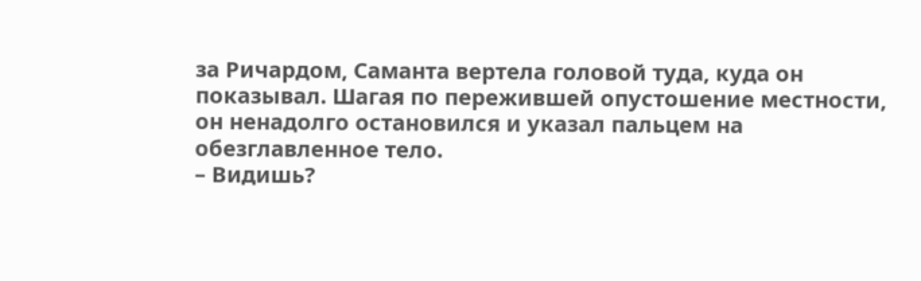за Ричардом, Саманта вертела головой туда, куда он показывал. Шагая по пережившей опустошение местности, он ненадолго остановился и указал пальцем на обезглавленное тело.
– Видишь?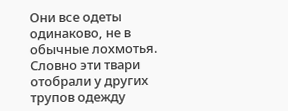Они все одеты одинаково, не в обычные лохмотья. Словно эти твари отобрали у других трупов одежду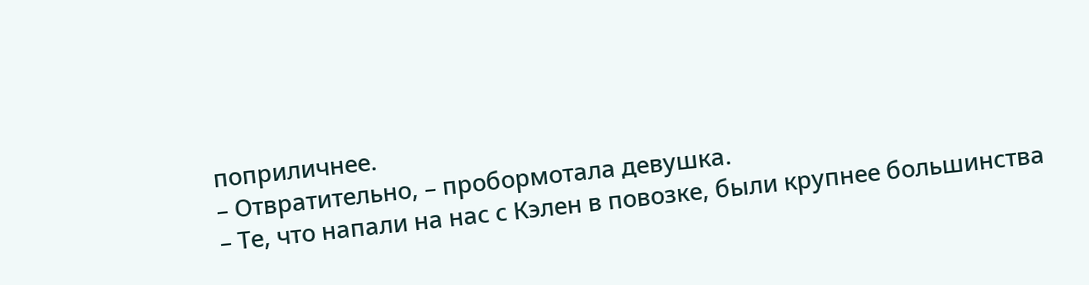поприличнее.
– Отвратительно, – пробормотала девушка.
– Те, что напали на нас с Кэлен в повозке, были крупнее большинства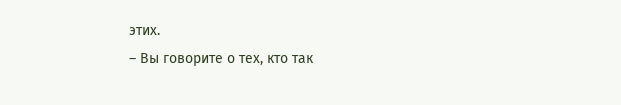этих.
– Вы говорите о тех, кто так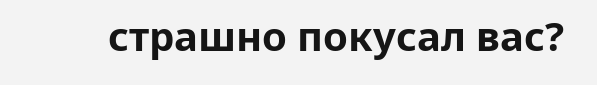страшно покусал вас?